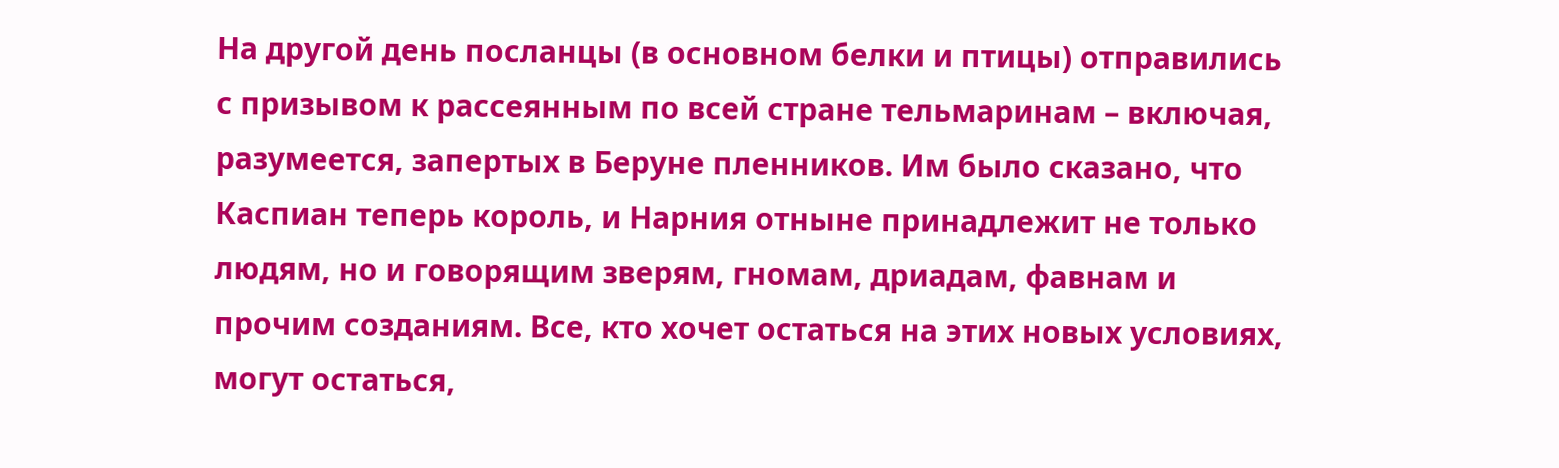На другой день посланцы (в основном белки и птицы) отправились с призывом к рассеянным по всей стране тельмаринам – включая, разумеется, запертых в Беруне пленников. Им было сказано, что Каспиан теперь король, и Нарния отныне принадлежит не только людям, но и говорящим зверям, гномам, дриадам, фавнам и прочим созданиям. Все, кто хочет остаться на этих новых условиях, могут остаться,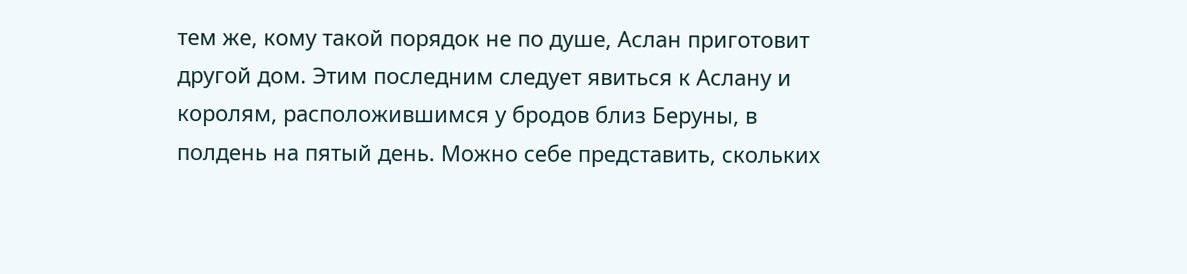тем же, кому такой порядок не по душе, Аслан приготовит другой дом. Этим последним следует явиться к Аслану и королям, расположившимся у бродов близ Беруны, в полдень на пятый день. Можно себе представить, скольких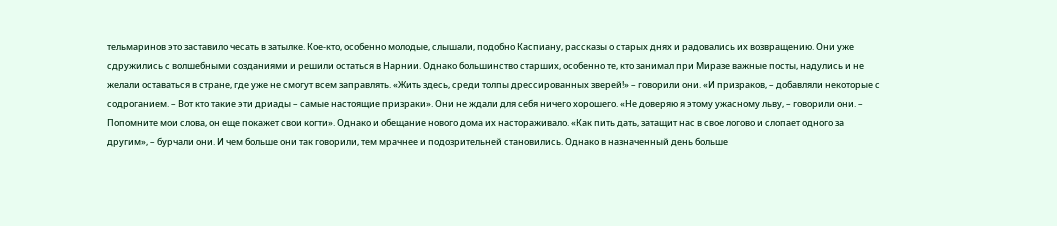тельмаринов это заставило чесать в затылке. Кое-кто, особенно молодые, слышали, подобно Каспиану, рассказы о старых днях и радовались их возвращению. Они уже сдружились с волшебными созданиями и решили остаться в Нарнии. Однако большинство старших, особенно те, кто занимал при Миразе важные посты, надулись и не желали оставаться в стране, где уже не смогут всем заправлять. «Жить здесь, среди толпы дрессированных зверей!» – говорили они. «И призраков, – добавляли некоторые с содроганием. – Вот кто такие эти дриады – самые настоящие призраки». Они не ждали для себя ничего хорошего. «Не доверяю я этому ужасному льву, – говорили они. – Попомните мои слова, он еще покажет свои когти». Однако и обещание нового дома их настораживало. «Как пить дать, затащит нас в свое логово и слопает одного за другим», – бурчали они. И чем больше они так говорили, тем мрачнее и подозрительней становились. Однако в назначенный день больше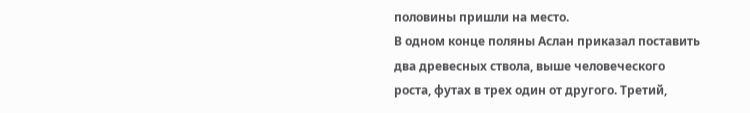половины пришли на место.
В одном конце поляны Аслан приказал поставить два древесных ствола, выше человеческого роста, футах в трех один от другого. Третий,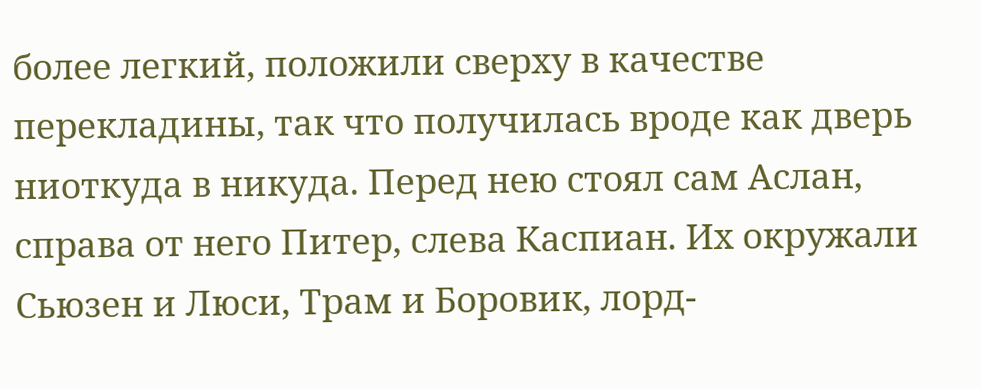более легкий, положили сверху в качестве перекладины, так что получилась вроде как дверь ниоткуда в никуда. Перед нею стоял сам Аслан, справа от него Питер, слева Каспиан. Их окружали Сьюзен и Люси, Трам и Боровик, лорд-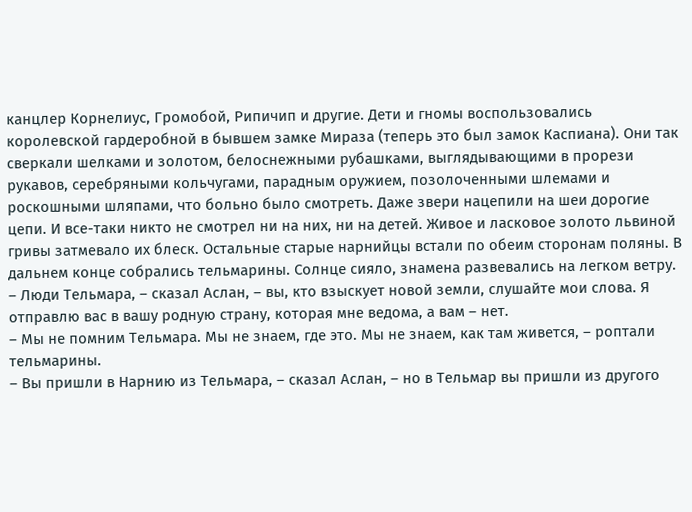канцлер Корнелиус, Громобой, Рипичип и другие. Дети и гномы воспользовались королевской гардеробной в бывшем замке Мираза (теперь это был замок Каспиана). Они так сверкали шелками и золотом, белоснежными рубашками, выглядывающими в прорези рукавов, серебряными кольчугами, парадным оружием, позолоченными шлемами и роскошными шляпами, что больно было смотреть. Даже звери нацепили на шеи дорогие цепи. И все-таки никто не смотрел ни на них, ни на детей. Живое и ласковое золото львиной гривы затмевало их блеск. Остальные старые нарнийцы встали по обеим сторонам поляны. В дальнем конце собрались тельмарины. Солнце сияло, знамена развевались на легком ветру.
– Люди Тельмара, – сказал Аслан, – вы, кто взыскует новой земли, слушайте мои слова. Я отправлю вас в вашу родную страну, которая мне ведома, а вам – нет.
– Мы не помним Тельмара. Мы не знаем, где это. Мы не знаем, как там живется, – роптали тельмарины.
– Вы пришли в Нарнию из Тельмара, – сказал Аслан, – но в Тельмар вы пришли из другого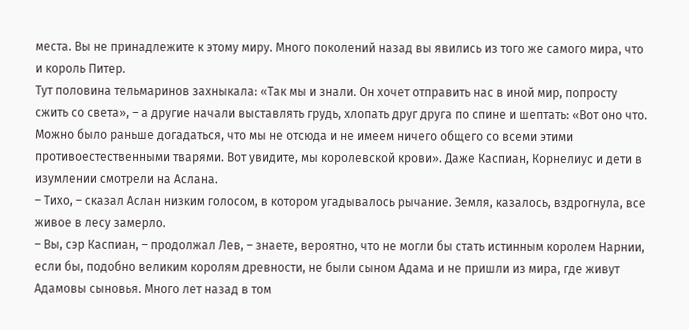места. Вы не принадлежите к этому миру. Много поколений назад вы явились из того же самого мира, что и король Питер.
Тут половина тельмаринов захныкала: «Так мы и знали. Он хочет отправить нас в иной мир, попросту сжить со света», – а другие начали выставлять грудь, хлопать друг друга по спине и шептать: «Вот оно что. Можно было раньше догадаться, что мы не отсюда и не имеем ничего общего со всеми этими противоестественными тварями. Вот увидите, мы королевской крови». Даже Каспиан, Корнелиус и дети в изумлении смотрели на Аслана.
– Тихо, – сказал Аслан низким голосом, в котором угадывалось рычание. Земля, казалось, вздрогнула, все живое в лесу замерло.
– Вы, сэр Каспиан, – продолжал Лев, – знаете, вероятно, что не могли бы стать истинным королем Нарнии, если бы, подобно великим королям древности, не были сыном Адама и не пришли из мира, где живут Адамовы сыновья. Много лет назад в том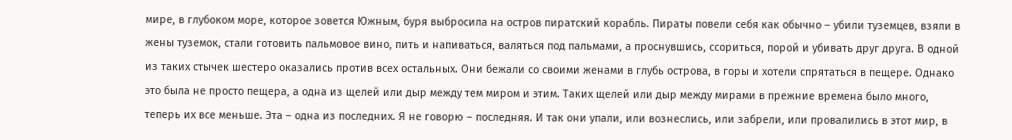мире, в глубоком море, которое зовется Южным, буря выбросила на остров пиратский корабль. Пираты повели себя как обычно – убили туземцев, взяли в жены туземок, стали готовить пальмовое вино, пить и напиваться, валяться под пальмами, а проснувшись, ссориться, порой и убивать друг друга. В одной из таких стычек шестеро оказались против всех остальных. Они бежали со своими женами в глубь острова, в горы и хотели спрятаться в пещере. Однако это была не просто пещера, а одна из щелей или дыр между тем миром и этим. Таких щелей или дыр между мирами в прежние времена было много, теперь их все меньше. Эта – одна из последних. Я не говорю – последняя. И так они упали, или вознеслись, или забрели, или провалились в этот мир, в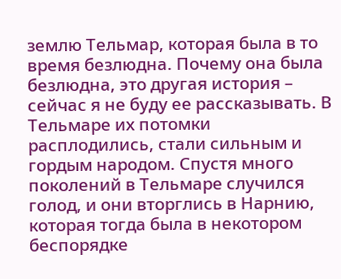землю Тельмар, которая была в то время безлюдна. Почему она была безлюдна, это другая история – сейчас я не буду ее рассказывать. В Тельмаре их потомки расплодились, стали сильным и гордым народом. Спустя много поколений в Тельмаре случился голод, и они вторглись в Нарнию, которая тогда была в некотором беспорядке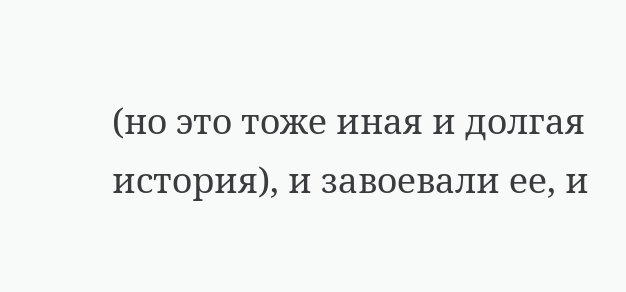(но это тоже иная и долгая история), и завоевали ее, и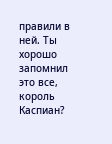правили в ней. Ты хорошо запомнил это все, король Каспиан?